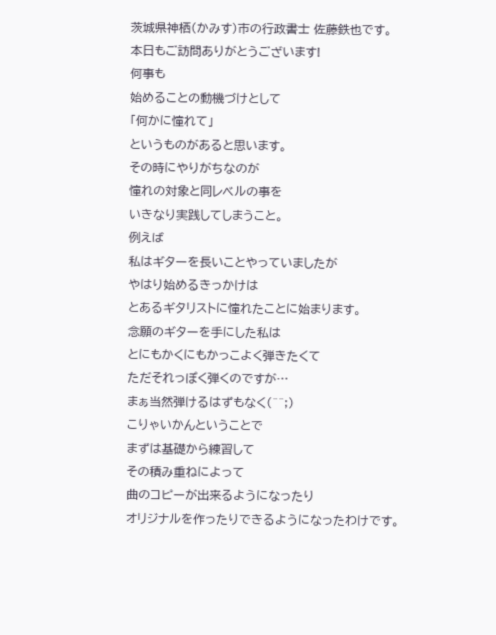茨城県神栖(かみす)市の行政書士 佐藤鉄也です。
本日もご訪問ありがとうございます!
何事も
始めることの動機づけとして
「何かに憧れて」
というものがあると思います。
その時にやりがちなのが
憧れの対象と同レベルの事を
いきなり実践してしまうこと。
例えば
私はギターを長いことやっていましたが
やはり始めるきっかけは
とあるギタリストに憧れたことに始まります。
念願のギターを手にした私は
とにもかくにもかっこよく弾きたくて
ただそれっぽく弾くのですが…
まぁ当然弾けるはずもなく(^^;)
こりゃいかんということで
まずは基礎から練習して
その積み重ねによって
曲のコピーが出来るようになったり
オリジナルを作ったりできるようになったわけです。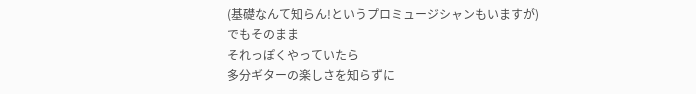(基礎なんて知らん!というプロミュージシャンもいますが)
でもそのまま
それっぽくやっていたら
多分ギターの楽しさを知らずに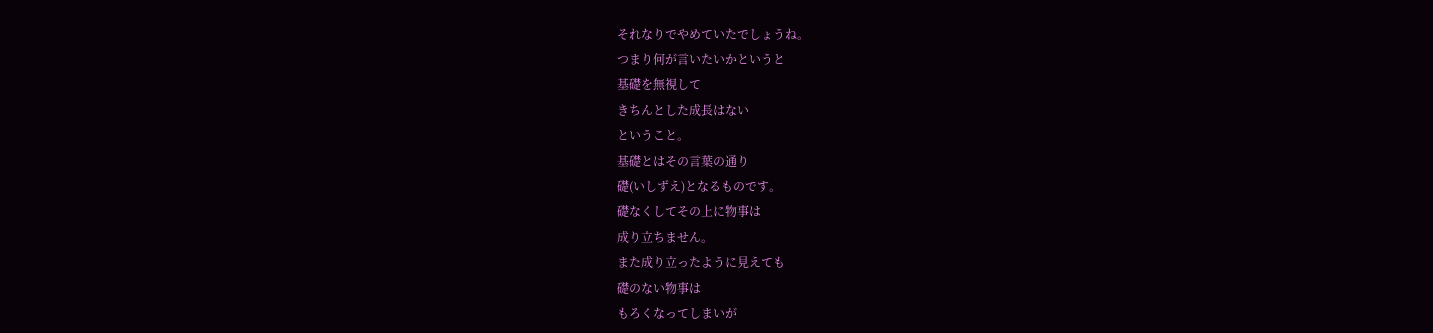それなりでやめていたでしょうね。
つまり何が言いたいかというと
基礎を無視して
きちんとした成長はない
ということ。
基礎とはその言葉の通り
礎(いしずえ)となるものです。
礎なくしてその上に物事は
成り立ちません。
また成り立ったように見えても
礎のない物事は
もろくなってしまいが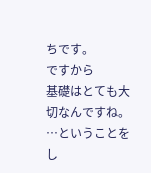ちです。
ですから
基礎はとても大切なんですね。
…ということを
し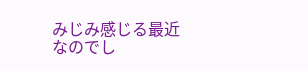みじみ感じる最近なのでし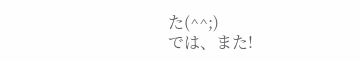た(^^;)
では、また!